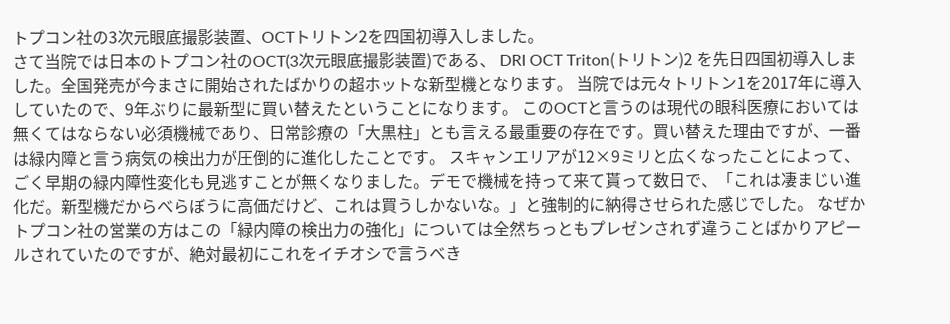トプコン社の3次元眼底撮影装置、OCTトリトン2を四国初導入しました。
さて当院では日本のトプコン社のOCT(3次元眼底撮影装置)である、 DRI OCT Triton(トリトン)2 を先日四国初導入しました。全国発売が今まさに開始されたばかりの超ホットな新型機となります。 当院では元々トリトン1を2017年に導入していたので、9年ぶりに最新型に買い替えたということになります。 このOCTと言うのは現代の眼科医療においては無くてはならない必須機械であり、日常診療の「大黒柱」とも言える最重要の存在です。買い替えた理由ですが、一番は緑内障と言う病気の検出力が圧倒的に進化したことです。 スキャンエリアが12×9ミリと広くなったことによって、ごく早期の緑内障性変化も見逃すことが無くなりました。デモで機械を持って来て貰って数日で、「これは凄まじい進化だ。新型機だからべらぼうに高価だけど、これは買うしかないな。」と強制的に納得させられた感じでした。 なぜかトプコン社の営業の方はこの「緑内障の検出力の強化」については全然ちっともプレゼンされず違うことばかりアピールされていたのですが、絶対最初にこれをイチオシで言うべき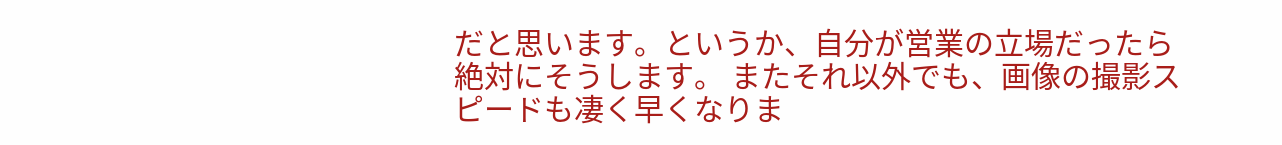だと思います。というか、自分が営業の立場だったら絶対にそうします。 またそれ以外でも、画像の撮影スピードも凄く早くなりま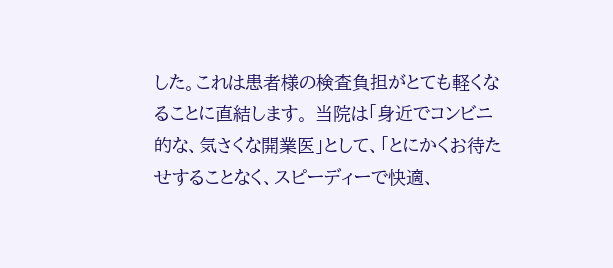した。これは患者様の検査負担がとても軽くなることに直結します。 当院は「身近でコンビニ的な、気さくな開業医」として、「とにかくお待たせすることなく、スピーディーで快適、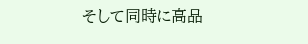そして同時に高品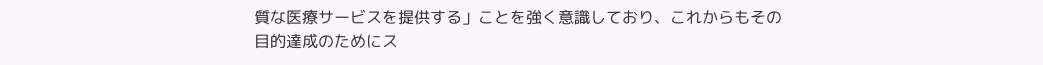質な医療サービスを提供する」ことを強く意識しており、これからもその目的達成のためにス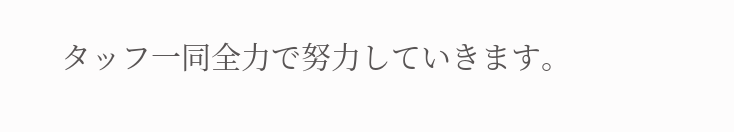タッフ一同全力で努力していきます。